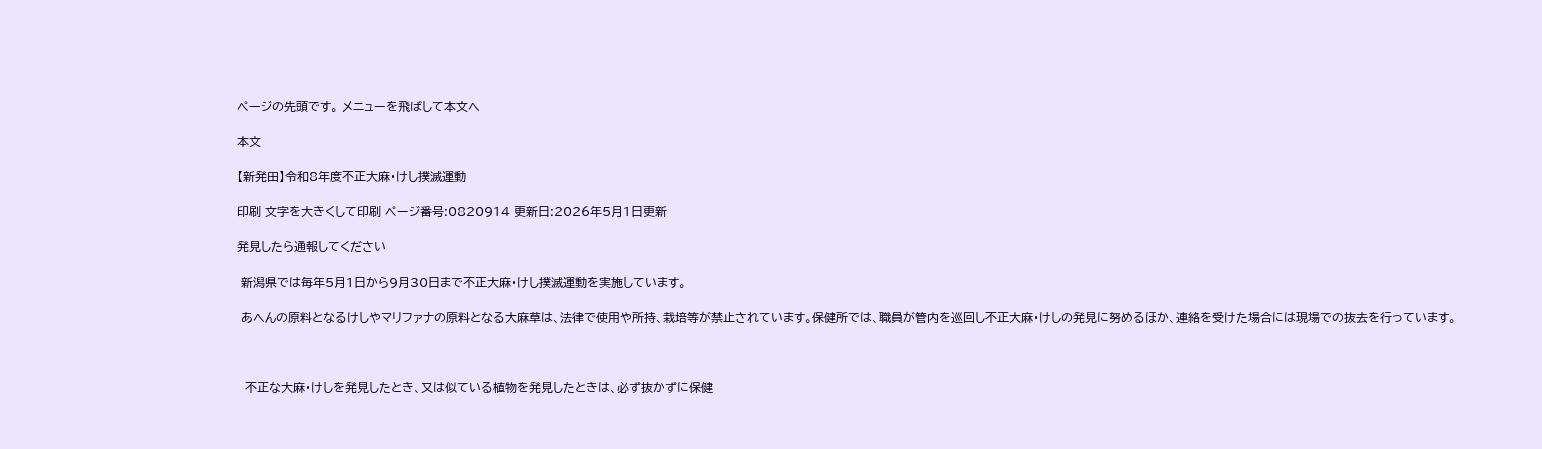ページの先頭です。 メニューを飛ばして本文へ

本文

【新発田】令和8年度不正大麻・けし撲滅運動

印刷 文字を大きくして印刷 ページ番号:0820914 更新日:2026年5月1日更新

発見したら通報してください

 新潟県では毎年5月1日から9月30日まで不正大麻・けし撲滅運動を実施しています。

 あへんの原料となるけしやマリファナの原料となる大麻草は、法律で使用や所持、栽培等が禁止されています。保健所では、職員が管内を巡回し不正大麻・けしの発見に努めるほか、連絡を受けた場合には現場での抜去を行っています。



  不正な大麻・けしを発見したとき、又は似ている植物を発見したときは、必ず抜かずに保健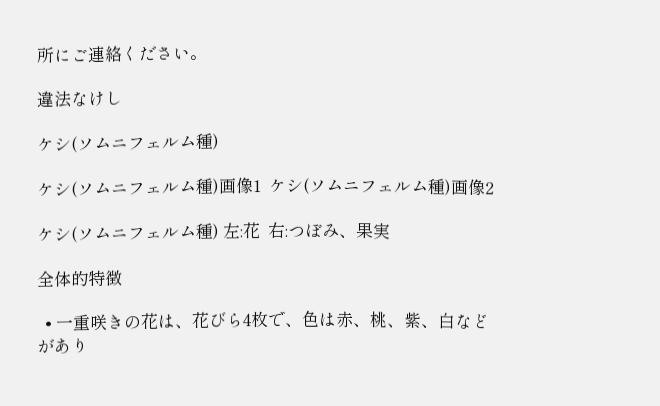所にご連絡ください。

違法なけし

ケシ(ソムニフェルム種)

ケシ(ソムニフェルム種)画像1  ケシ(ソムニフェルム種)画像2

ケシ(ソムニフェルム種) 左:花  右:つぼみ、果実

全体的特徴

  • 一重咲きの花は、花びら4枚で、色は赤、桃、紫、白などがあり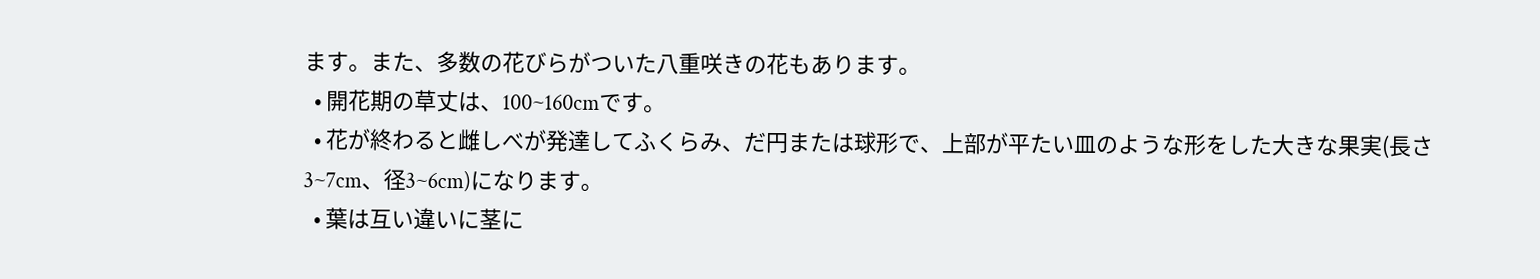ます。また、多数の花びらがついた八重咲きの花もあります。
  • 開花期の草丈は、100~160cmです。
  • 花が終わると雌しべが発達してふくらみ、だ円または球形で、上部が平たい皿のような形をした大きな果実(長さ3~7cm、径3~6cm)になります。
  • 葉は互い違いに茎に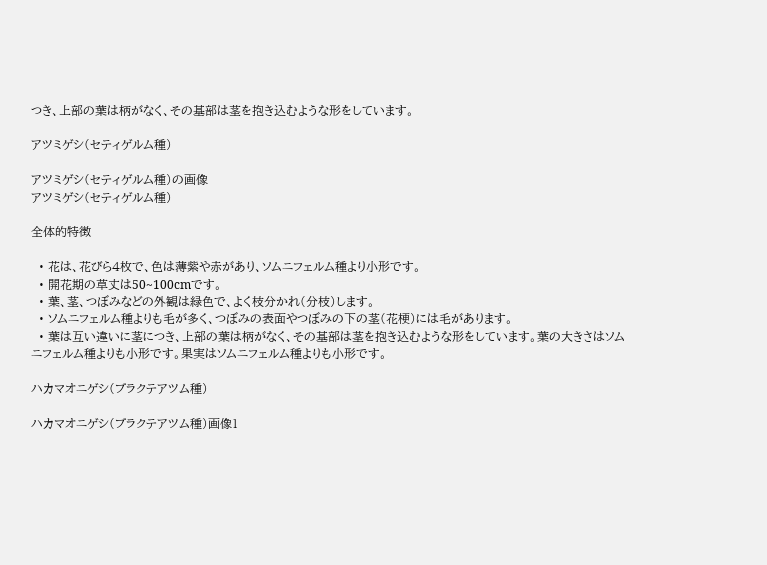つき、上部の葉は柄がなく、その基部は茎を抱き込むような形をしています。

アツミゲシ(セティゲルム種)

アツミゲシ(セティゲルム種)の画像
アツミゲシ(セティゲルム種)

全体的特徴

  • 花は、花びら4枚で、色は薄紫や赤があり、ソムニフェルム種より小形です。
  • 開花期の草丈は50~100cmです。
  • 葉、茎、つぼみなどの外観は緑色で、よく枝分かれ(分枝)します。
  • ソムニフェルム種よりも毛が多く、つぼみの表面やつぼみの下の茎(花梗)には毛があります。
  • 葉は互い違いに茎につき、上部の葉は柄がなく、その基部は茎を抱き込むような形をしています。葉の大きさはソムニフェルム種よりも小形です。果実はソムニフェルム種よりも小形です。

ハカマオニゲシ(ブラクテアツム種)

ハカマオニゲシ(ブラクテアツム種)画像1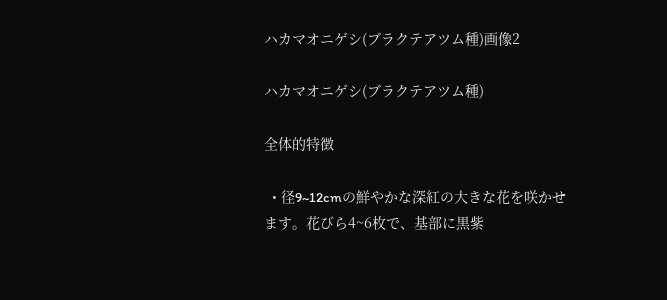ハカマオニゲシ(ブラクテアツム種)画像2

ハカマオニゲシ(ブラクテアツム種)

全体的特徴

  • 径9~12cmの鮮やかな深紅の大きな花を咲かせます。花びら4~6枚で、基部に黒紫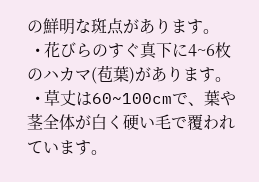の鮮明な斑点があります。
  • 花びらのすぐ真下に4~6枚のハカマ(苞葉)があります。
  • 草丈は60~100cmで、葉や茎全体が白く硬い毛で覆われています。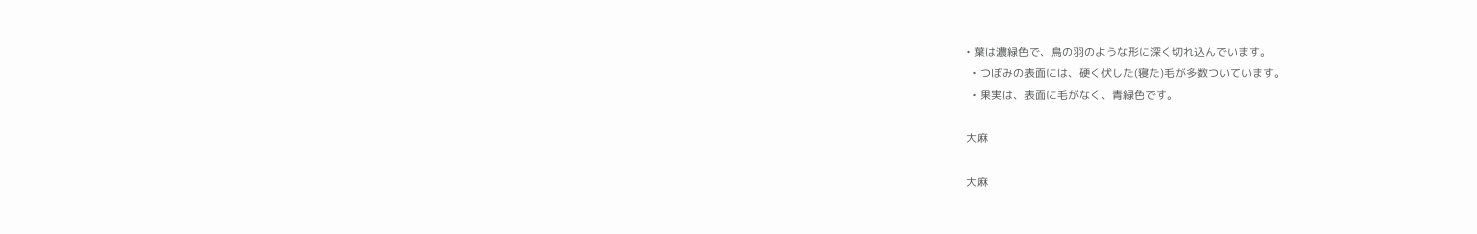• 葉は濃緑色で、鳥の羽のような形に深く切れ込んでいます。
  • つぼみの表面には、硬く伏した(寝た)毛が多数ついています。
  • 果実は、表面に毛がなく、青緑色です。

大麻

大麻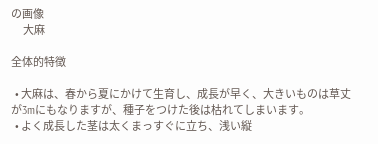の画像
      大麻

全体的特徴

  • 大麻は、春から夏にかけて生育し、成長が早く、大きいものは草丈が3mにもなりますが、種子をつけた後は枯れてしまいます。
  • よく成長した茎は太くまっすぐに立ち、浅い縦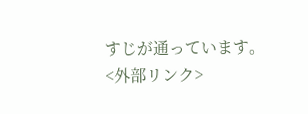すじが通っています。
<外部リンク>